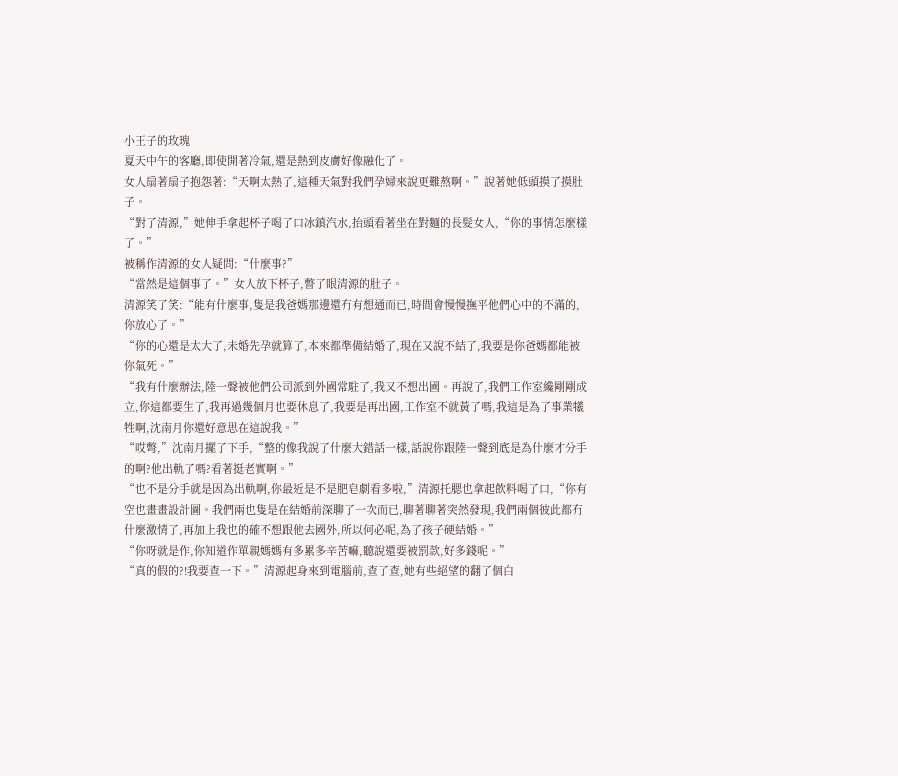小王子的玫瑰
夏天中午的客廳,即使開著冷氣,還是熱到皮膚好像融化了。
女人扇著扇子抱怨著:“天啊太熱了,這種天氣對我們孕婦來說更難熬啊。”說著她低頭摸了摸肚子。
“對了清源,”她伸手拿起杯子喝了口冰鎮汽水,抬頭看著坐在對麵的長髮女人,“你的事情怎麼樣了。”
被稱作清源的女人疑問:“什麼事?”
“當然是這個事了。”女人放下杯子,瞥了眼清源的肚子。
清源笑了笑:“能有什麼事,隻是我爸媽那邊還冇有想通而已,時間會慢慢撫平他們心中的不滿的,你放心了。”
“你的心還是太大了,未婚先孕就算了,本來都準備結婚了,現在又說不結了,我要是你爸媽都能被你氣死。”
“我有什麼辦法,陸一聲被他們公司派到外國常駐了,我又不想出國。再說了,我們工作室纔剛剛成立,你這都要生了,我再過幾個月也要休息了,我要是再出國,工作室不就黃了嗎,我這是為了事業犧牲啊,沈南月你還好意思在這說我。”
“哎彆,”沈南月擺了下手,“整的像我說了什麼大錯話一樣,話說你跟陸一聲到底是為什麼才分手的啊?他出軌了嗎?看著挺老實啊。”
“也不是分手就是因為出軌啊,你最近是不是肥皂劇看多啦,”清源托腮也拿起飲料喝了口,“你有空也畫畫設計圖。我們兩也隻是在結婚前深聊了一次而已,聊著聊著突然發現,我們兩個彼此都冇什麼激情了,再加上我也的確不想跟他去國外,所以何必呢,為了孩子硬結婚。”
“你呀就是作,你知道作單親媽媽有多累多辛苦嘛,聽說還要被罰款,好多錢呢。”
“真的假的?!我要查一下。”清源起身來到電腦前,查了查,她有些絕望的翻了個白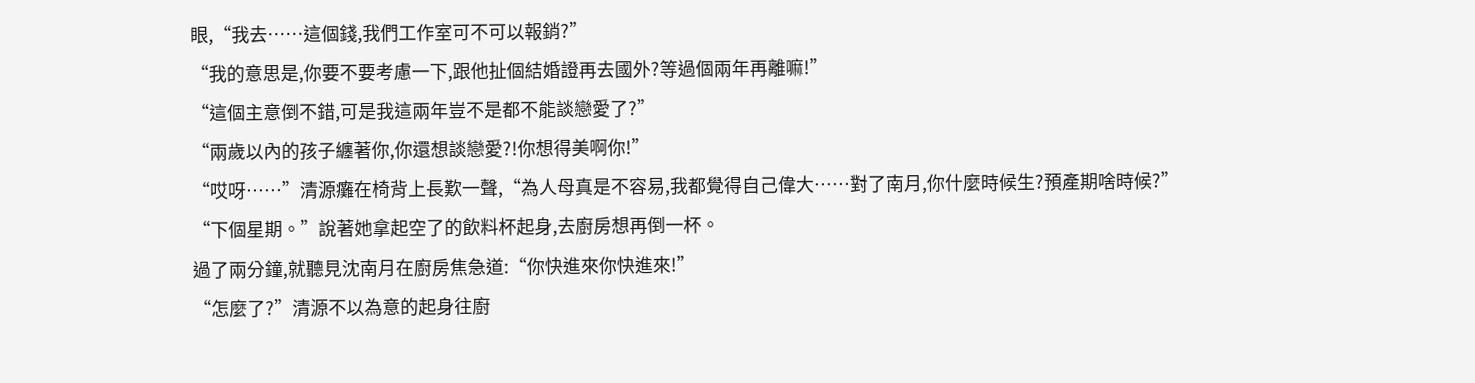眼,“我去……這個錢,我們工作室可不可以報銷?”
“我的意思是,你要不要考慮一下,跟他扯個結婚證再去國外?等過個兩年再離嘛!”
“這個主意倒不錯,可是我這兩年豈不是都不能談戀愛了?”
“兩歲以內的孩子纏著你,你還想談戀愛?!你想得美啊你!”
“哎呀……”清源癱在椅背上長歎一聲,“為人母真是不容易,我都覺得自己偉大……對了南月,你什麼時候生?預產期啥時候?”
“下個星期。”說著她拿起空了的飲料杯起身,去廚房想再倒一杯。
過了兩分鐘,就聽見沈南月在廚房焦急道:“你快進來你快進來!”
“怎麼了?”清源不以為意的起身往廚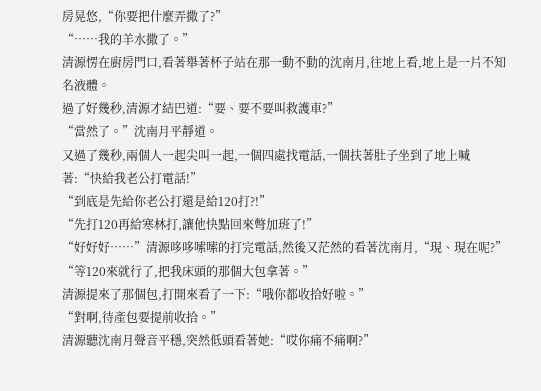房晃悠,“你要把什麼弄撒了?”
“……我的羊水撒了。”
清源愣在廚房門口,看著舉著杯子站在那一動不動的沈南月,往地上看,地上是一片不知名液體。
過了好幾秒,清源才結巴道:“要、要不要叫救護車?”
“當然了。”沈南月平靜道。
又過了幾秒,兩個人一起尖叫一起,一個四處找電話,一個扶著肚子坐到了地上喊著:“快給我老公打電話!”
“到底是先給你老公打還是給120打?!”
“先打120再給寒林打,讓他快點回來彆加班了!”
“好好好……”清源哆哆嗦嗦的打完電話,然後又茫然的看著沈南月,“現、現在呢?”
“等120來就行了,把我床頭的那個大包拿著。”
清源提來了那個包,打開來看了一下:“哦你都收拾好啦。”
“對啊,待產包要提前收拾。”
清源聽沈南月聲音平穩,突然低頭看著她:“哎你痛不痛啊?”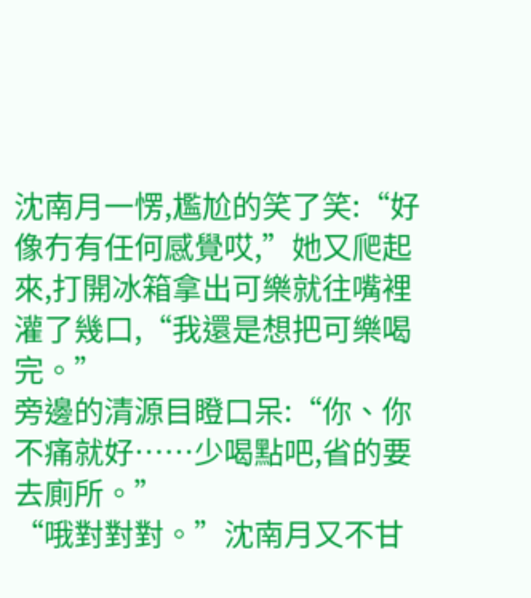沈南月一愣,尷尬的笑了笑:“好像冇有任何感覺哎,”她又爬起來,打開冰箱拿出可樂就往嘴裡灌了幾口,“我還是想把可樂喝完。”
旁邊的清源目瞪口呆:“你、你不痛就好……少喝點吧,省的要去廁所。”
“哦對對對。”沈南月又不甘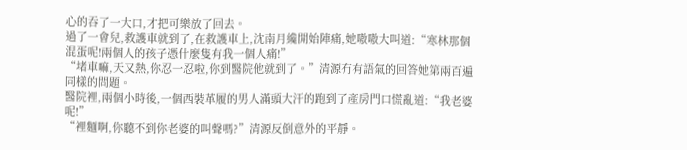心的吞了一大口,才把可樂放了回去。
過了一會兒,救護車就到了,在救護車上,沈南月纔開始陣痛,她嗷嗷大叫道:“寒林那個混蛋呢!兩個人的孩子憑什麼隻有我一個人痛!”
“堵車嘛,天又熱,你忍一忍啦,你到醫院他就到了。”清源冇有語氣的回答她第兩百遍同樣的問題。
醫院裡,兩個小時後,一個西裝革履的男人滿頭大汗的跑到了產房門口慌亂道:“我老婆呢!”
“裡麵啊,你聽不到你老婆的叫聲嗎?”清源反倒意外的平靜。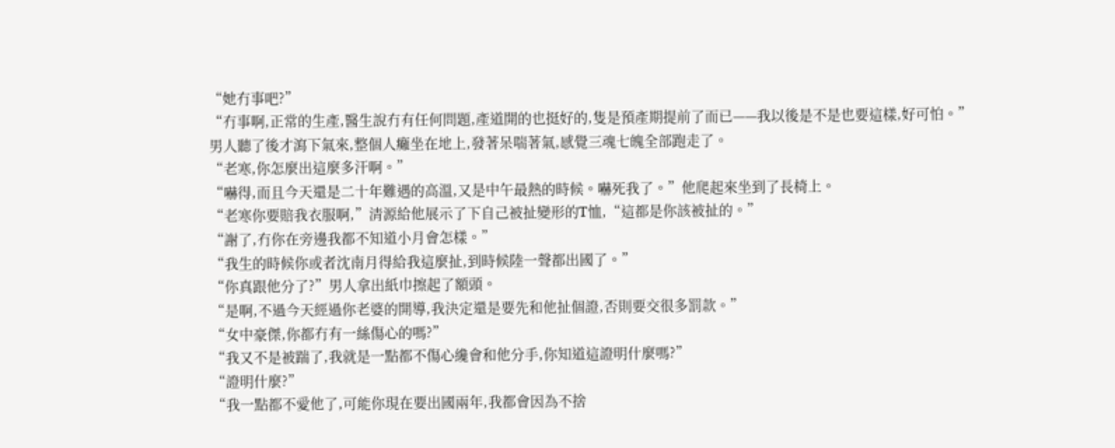“她冇事吧?”
“冇事啊,正常的生產,醫生說冇有任何問題,產道開的也挺好的,隻是預產期提前了而已——我以後是不是也要這樣,好可怕。”
男人聽了後才瀉下氣來,整個人癱坐在地上,發著呆喘著氣,感覺三魂七魄全部跑走了。
“老寒,你怎麼出這麼多汗啊。”
“嚇得,而且今天還是二十年難遇的高溫,又是中午最熱的時候。嚇死我了。”他爬起來坐到了長椅上。
“老寒你要賠我衣服啊,”清源給他展示了下自己被扯變形的T恤,“這都是你該被扯的。”
“謝了,冇你在旁邊我都不知道小月會怎樣。”
“我生的時候你或者沈南月得給我這麼扯,到時候陸一聲都出國了。”
“你真跟他分了?”男人拿出紙巾擦起了額頭。
“是啊,不過今天經過你老婆的開導,我決定還是要先和他扯個證,否則要交很多罰款。”
“女中豪傑,你都冇有一絲傷心的嗎?”
“我又不是被踹了,我就是一點都不傷心纔會和他分手,你知道這證明什麼嗎?”
“證明什麼?”
“我一點都不愛他了,可能你現在要出國兩年,我都會因為不捨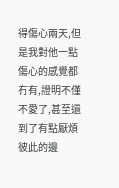得傷心兩天,但是我對他一點傷心的感覺都冇有,證明不僅不愛了,甚至還到了有點厭煩彼此的邊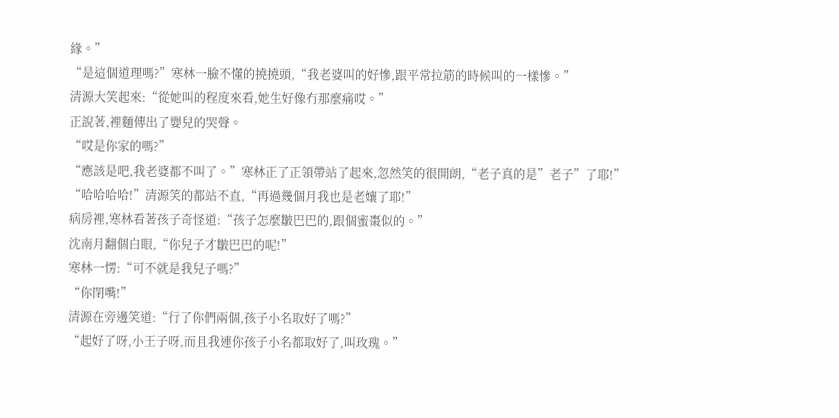緣。”
“是這個道理嗎?”寒林一臉不懂的撓撓頭,“我老婆叫的好慘,跟平常拉筋的時候叫的一樣慘。”
清源大笑起來:“從她叫的程度來看,她生好像冇那麼痛哎。”
正說著,裡麵傳出了嬰兒的哭聲。
“哎是你家的嗎?”
“應該是吧,我老婆都不叫了。”寒林正了正領帶站了起來,忽然笑的很開朗,“老子真的是”老子”了耶!”
“哈哈哈哈!”清源笑的都站不直,“再過幾個月我也是老孃了耶!”
病房裡,寒林看著孩子奇怪道:“孩子怎麼皺巴巴的,跟個蜜棗似的。”
沈南月翻個白眼,“你兒子才皺巴巴的呢!”
寒林一愣:“可不就是我兒子嗎?”
“你閉嘴!”
清源在旁邊笑道:“行了你們兩個,孩子小名取好了嗎?”
“起好了呀,小王子呀,而且我連你孩子小名都取好了,叫玫瑰。”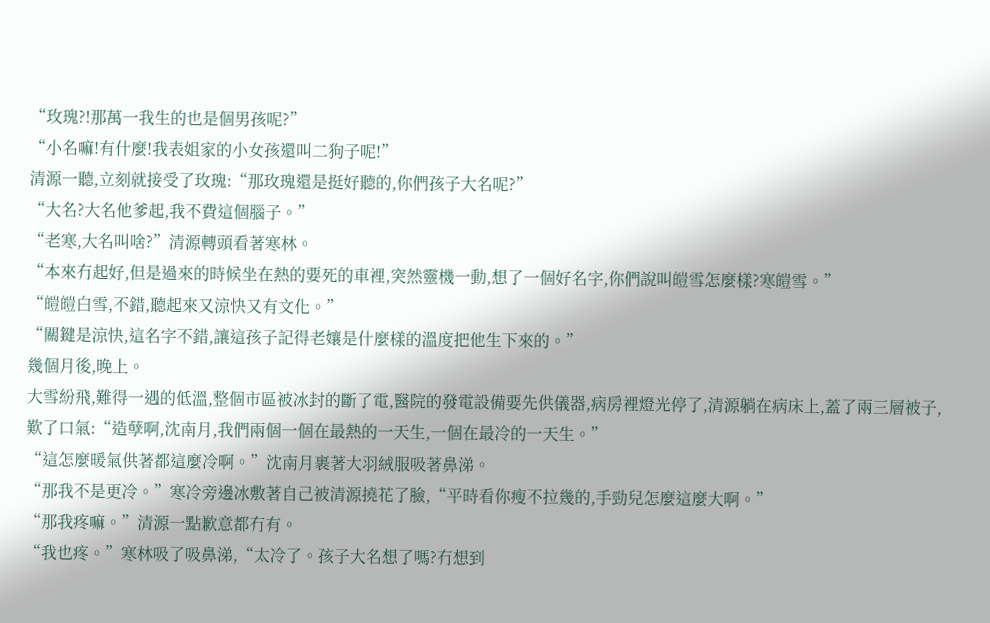“玫瑰?!那萬一我生的也是個男孩呢?”
“小名嘛!有什麼!我表姐家的小女孩還叫二狗子呢!”
清源一聽,立刻就接受了玫瑰:“那玫瑰還是挺好聽的,你們孩子大名呢?”
“大名?大名他爹起,我不費這個腦子。”
“老寒,大名叫啥?”清源轉頭看著寒林。
“本來冇起好,但是過來的時候坐在熱的要死的車裡,突然靈機一動,想了一個好名字,你們說叫皚雪怎麼樣?寒皚雪。”
“皚皚白雪,不錯,聽起來又涼快又有文化。”
“關鍵是涼快,這名字不錯,讓這孩子記得老孃是什麼樣的溫度把他生下來的。”
幾個月後,晚上。
大雪紛飛,難得一遇的低溫,整個市區被冰封的斷了電,醫院的發電設備要先供儀器,病房裡燈光停了,清源躺在病床上,蓋了兩三層被子,歎了口氣:“造孽啊,沈南月,我們兩個一個在最熱的一天生,一個在最冷的一天生。”
“這怎麼暖氣供著都這麼冷啊。”沈南月裹著大羽絨服吸著鼻涕。
“那我不是更冷。”寒冷旁邊冰敷著自己被清源撓花了臉,“平時看你瘦不拉幾的,手勁兒怎麼這麼大啊。”
“那我疼嘛。”清源一點歉意都冇有。
“我也疼。”寒林吸了吸鼻涕,“太冷了。孩子大名想了嗎?冇想到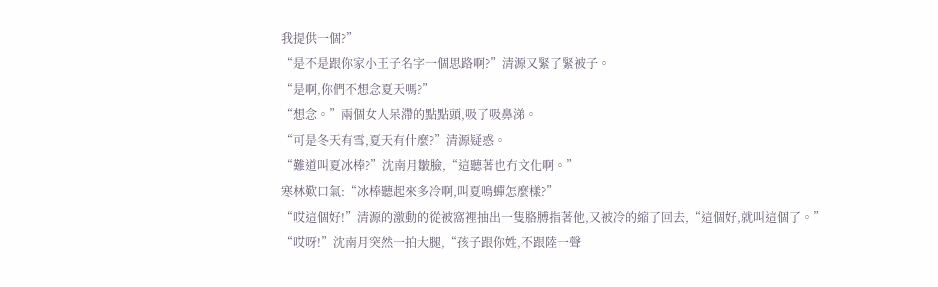我提供一個?”
“是不是跟你家小王子名字一個思路啊?”清源又緊了緊被子。
“是啊,你們不想念夏天嗎?”
“想念。”兩個女人呆滯的點點頭,吸了吸鼻涕。
“可是冬天有雪,夏天有什麼?”清源疑惑。
“難道叫夏冰棒?”沈南月皺臉,“這聽著也冇文化啊。”
寒林歎口氣:“冰棒聽起來多冷啊,叫夏鳴蟬怎麼樣?”
“哎這個好!”清源的激動的從被窩裡抽出一隻胳膊指著他,又被冷的縮了回去,“這個好,就叫這個了。”
“哎呀!”沈南月突然一拍大腿,“孩子跟你姓,不跟陸一聲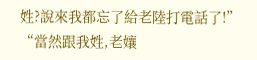姓?說來我都忘了給老陸打電話了!”
“當然跟我姓,老孃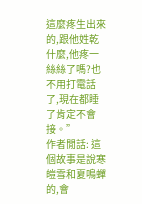這麼疼生出來的,跟他姓乾什麼,他疼一絲絲了嗎?也不用打電話了,現在都睡了肯定不會接。”
作者閒話: 這個故事是說寒皚雪和夏鳴蟬的,會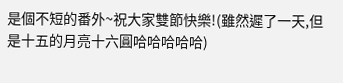是個不短的番外~祝大家雙節快樂!(雖然遲了一天,但是十五的月亮十六圓哈哈哈哈哈)